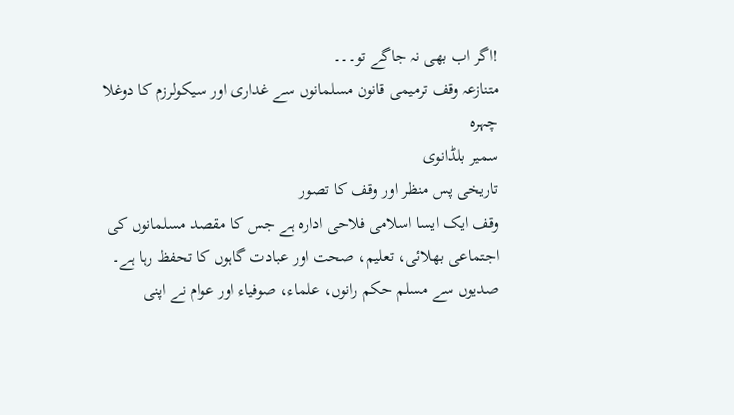!اگر اب بھی نہ جاگے تو۔۔۔
متنازعہ وقف ترمیمی قانون مسلمانوں سے غداری اور سیکولرزم کا دوغلا چہرہ
سمیر بلڈانوی
تاریخی پس منظر اور وقف کا تصور
وقف ایک ایسا اسلامی فلاحی ادارہ ہے جس کا مقصد مسلمانوں کی اجتماعی بھلائی، تعلیم، صحت اور عبادت گاہوں کا تحفظ رہا ہے۔ صدیوں سے مسلم حکم رانوں، علماء، صوفیاء اور عوام نے اپنی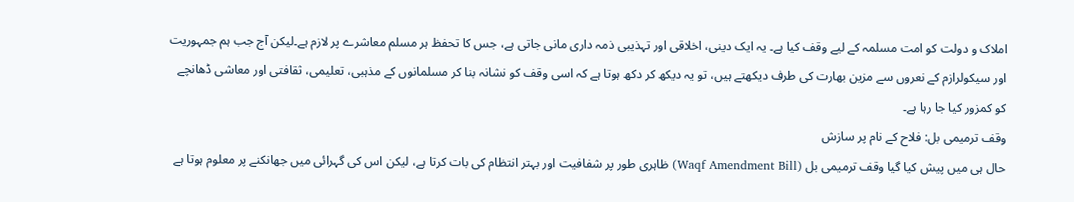املاک و دولت کو امت مسلمہ کے لیے وقف کیا ہے۔ یہ ایک دینی، اخلاقی اور تہذیبی ذمہ داری مانی جاتی ہے، جس کا تحفظ ہر مسلم معاشرے پر لازم ہے۔لیکن آج جب ہم جمہوریت اور سیکولرازم کے نعروں سے مزین بھارت کی طرف دیکھتے ہیں، تو یہ دیکھ کر دکھ ہوتا ہے کہ اسی وقف کو نشانہ بنا کر مسلمانوں کے مذہبی، تعلیمی، ثقافتی اور معاشی ڈھانچے کو کمزور کیا جا رہا ہے۔
وقف ترمیمی بل: فلاح کے نام پر سازش
حال ہی میں پیش کیا گیا وقف ترمیمی بل (Waqf Amendment Bill) ظاہری طور پر شفافیت اور بہتر انتظام کی بات کرتا ہے، لیکن اس کی گہرائی میں جھانکنے پر معلوم ہوتا ہے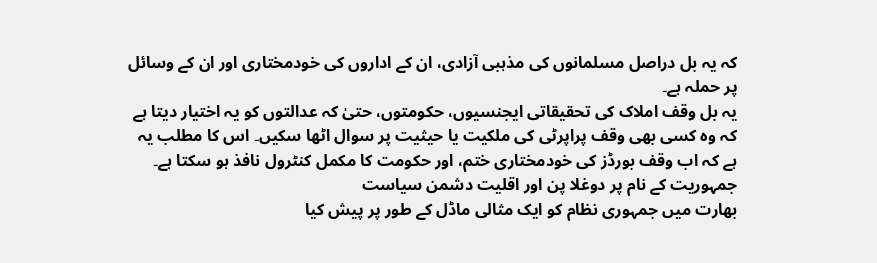کہ یہ بل دراصل مسلمانوں کی مذہبی آزادی، ان کے اداروں کی خودمختاری اور ان کے وسائل پر حملہ ہے۔
یہ بل وقف املاک کی تحقیقاتی ایجنسیوں، حکومتوں، حتیٰ کہ عدالتوں کو یہ اختیار دیتا ہے کہ وہ کسی بھی وقف پراپرٹی کی ملکیت یا حیثیت پر سوال اٹھا سکیں۔ اس کا مطلب یہ ہے کہ اب وقف بورڈز کی خودمختاری ختم، اور حکومت کا مکمل کنٹرول نافذ ہو سکتا ہے۔
جمہوریت کے نام پر دوغلا پن اور اقلیت دشمن سیاست
بھارت میں جمہوری نظام کو ایک مثالی ماڈل کے طور پر پیش کیا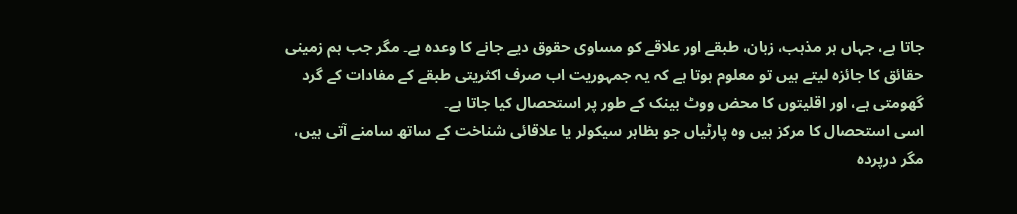جاتا ہے، جہاں ہر مذہب، زبان، طبقے اور علاقے کو مساوی حقوق دیے جانے کا وعدہ ہے۔ مگر جب ہم زمینی حقائق کا جائزہ لیتے ہیں تو معلوم ہوتا ہے کہ یہ جمہوریت اب صرف اکثریتی طبقے کے مفادات کے گرد گھومتی ہے، اور اقلیتوں کا محض ووٹ بینک کے طور پر استحصال کیا جاتا ہے۔
اسی استحصال کا مرکز ہیں وہ پارٹیاں جو بظاہر سیکولر یا علاقائی شناخت کے ساتھ سامنے آتی ہیں، مگر درپردہ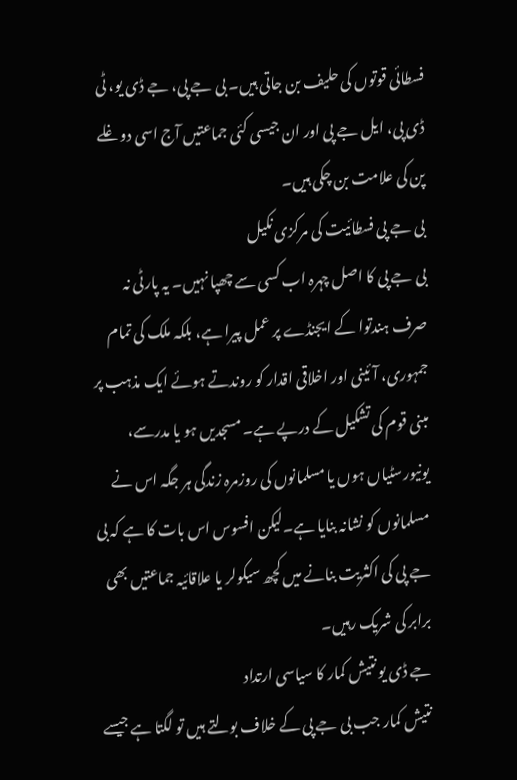فسطائی قوتوں کی حلیف بن جاتی ہیں۔ بی جے پی، جے ڈی یو، ٹی ڈی پی، ایل جے پی اور ان جیسی کئی جماعتیں آج اسی دوغلے پن کی علامت بن چکی ہیں۔
بی جے پی فسطائیت کی مرکزی نکیل
بی جے پی کا اصل چہرہ اب کسی سے چھپا نہیں۔ یہ پارٹی نہ صرف ہندتوا کے ایجنڈے پر عمل پیرا ہے، بلکہ ملک کی تمام جمہوری، آئینی اور اخلاقی اقدار کو روندتے ہوئے ایک مذہب پر مبنی قوم کی تشکیل کے درپے ہے۔ مسجدیں ہو یا مدرسے، یونیورسٹیاں ہوں یا مسلمانوں کی روزمرہ زندگی ہر جگہ اس نے مسلمانوں کو نشانہ بنایا ہے۔لیکن افسوس اس بات کا ہے کہ بی جے پی کی اکثریت بنانے میں کچھ سیکولر یا علاقائیہ جماعتیں بھی برابر کی شریک رہیں۔
جے ڈی یو نتیش کمار کا سیاسی ارتداد
نتیش کمار جب بی جے پی کے خلاف بولتے ہیں تو لگتا ہے جیسے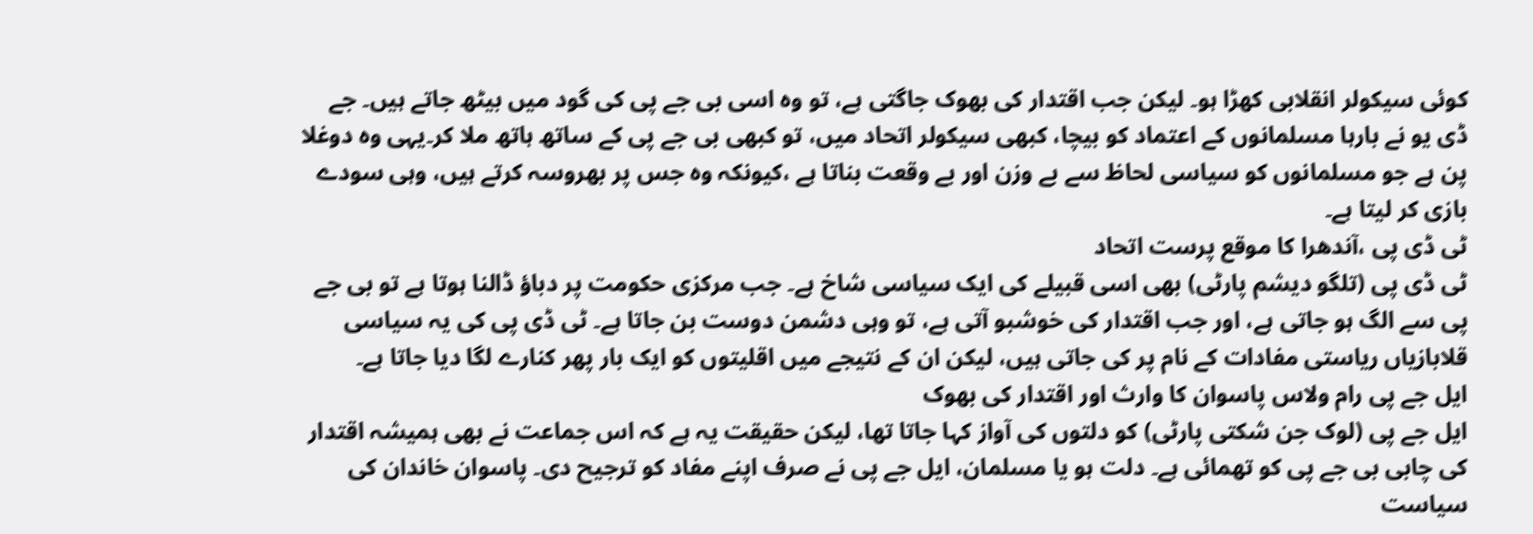کوئی سیکولر انقلابی کھڑا ہو۔ لیکن جب اقتدار کی بھوک جاگتی ہے، تو وہ اسی بی جے پی کی گود میں بیٹھ جاتے ہیں۔ جے ڈی یو نے بارہا مسلمانوں کے اعتماد کو بیچا، کبھی سیکولر اتحاد میں، تو کبھی بی جے پی کے ساتھ ہاتھ ملا کر۔یہی وہ دوغلا پن ہے جو مسلمانوں کو سیاسی لحاظ سے بے وزن اور بے وقعت بناتا ہے ،کیونکہ وہ جس پر بھروسہ کرتے ہیں، وہی سودے بازی کر لیتا ہے۔
ٹی ڈی پی ،آندھرا کا موقع پرست اتحاد
ٹی ڈی پی (تلگو دیشم پارٹی) بھی اسی قبیلے کی ایک سیاسی شاخ ہے۔ جب مرکزی حکومت پر دباؤ ڈالنا ہوتا ہے تو بی جے پی سے الگ ہو جاتی ہے، اور جب اقتدار کی خوشبو آتی ہے، تو وہی دشمن دوست بن جاتا ہے۔ ٹی ڈی پی کی یہ سیاسی قلابازیاں ریاستی مفادات کے نام پر کی جاتی ہیں، لیکن ان کے نتیجے میں اقلیتوں کو ایک بار پھر کنارے لگا دیا جاتا ہے۔
ایل جے پی رام ولاس پاسوان کا وارث اور اقتدار کی بھوک
ایل جے پی (لوک جن شکتی پارٹی) کو دلتوں کی آواز کہا جاتا تھا، لیکن حقیقت یہ ہے کہ اس جماعت نے بھی ہمیشہ اقتدار کی چابی بی جے پی کو تھمائی ہے۔ دلت ہو یا مسلمان، ایل جے پی نے صرف اپنے مفاد کو ترجیح دی۔ پاسوان خاندان کی سیاست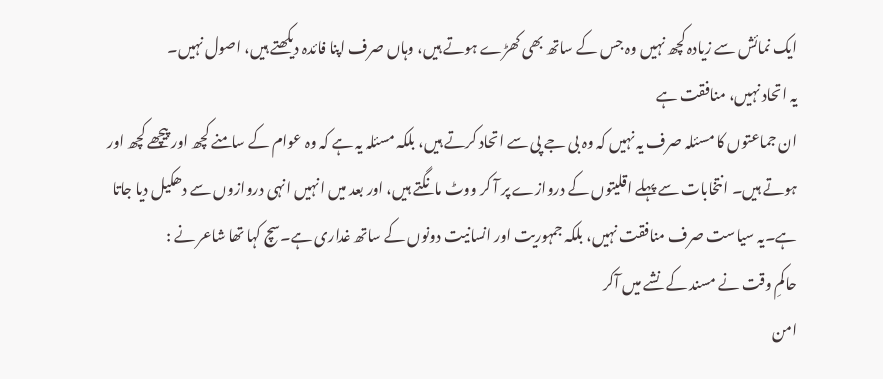ایک نمائش سے زیادہ کچھ نہیں وہ جس کے ساتھ بھی کھڑے ہوتے ہیں، وہاں صرف اپنا فائدہ دیکھتے ہیں، اصول نہیں۔
یہ اتحاد نہیں، منافقت ہے
ان جماعتوں کا مسئلہ صرف یہ نہیں کہ وہ بی جے پی سے اتحاد کرتے ہیں، بلکہ مسئلہ یہ ہے کہ وہ عوام کے سامنے کچھ اور پیچھے کچھ اور ہوتے ہیں۔ انتخابات سے پہلے اقلیتوں کے دروازے پر آ کر ووٹ مانگتے ہیں، اور بعد میں انہیں انہی دروازوں سے دھکیل دیا جاتا ہے۔یہ سیاست صرف منافقت نہیں، بلکہ جمہوریت اور انسانیت دونوں کے ساتھ غداری ہے۔سچ کہا تھا شاعر نے :
حاکمِ وقت نے مسند کے نشے میں آکر
امن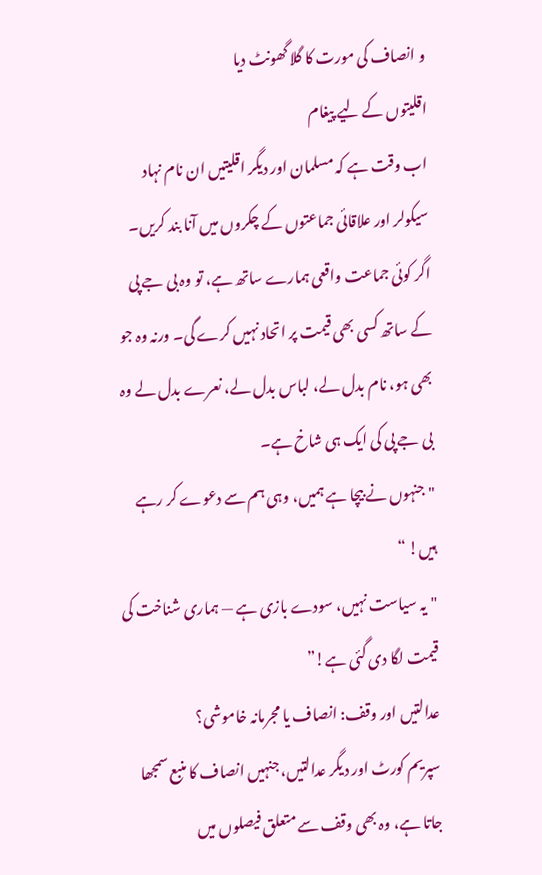و انصاف کی مورت کا گلا گھونٹ دیا
اقلیتوں کے لیے پیغام
اب وقت ہے کہ مسلمان اور دیگر اقلیتیں ان نام نہاد سیکولر اور علاقائی جماعتوں کے چکروں میں آنا بند کریں۔ اگر کوئی جماعت واقعی ہمارے ساتھ ہے، تو وہ بی جے پی کے ساتھ کسی بھی قیمت پر اتحاد نہیں کرے گی۔ ورنہ وہ جو بھی ہو، نام بدل لے، لباس بدل لے، نعرے بدل لے وہ بی جے پی کی ایک ہی شاخ ہے۔
"جنہوں نے بیچا ہے ہمیں، وہی ہم سے دعوے کر رہے ہیں! “
"یہ سیاست نہیں، سودے بازی ہے — ہماری شناخت کی قیمت لگا دی گئی ہے!”
عدالتیں اور وقف: انصاف یا مجرمانہ خاموشی؟
سپریم کورٹ اور دیگر عدالتیں، جنہیں انصاف کا منبع سمجھا جاتا ہے، وہ بھی وقف سے متعلق فیصلوں میں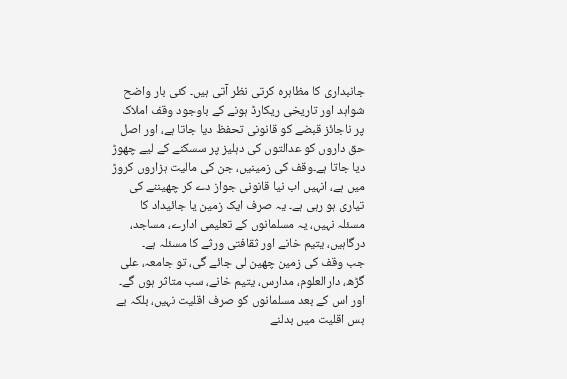جانبداری کا مظاہرہ کرتی نظر آتی ہیں۔ کئی بار واضح شواہد اور تاریخی ریکارڈ ہونے کے باوجود وقف املاک پر ناجائز قبضے کو قانونی تحفظ دیا جاتا ہے، اور اصل حق داروں کو عدالتوں کی دہلیز پر سسکنے کے لیے چھوڑ دیا جاتا ہے۔وقف کی زمینیں، جن کی مالیت ہزاروں کروڑ میں ہے، انہیں اب نیا قانونی جواز دے کر چھیننے کی تیاری ہو رہی ہے۔ یہ صرف ایک زمین یا جائیداد کا مسئلہ نہیں، یہ مسلمانوں کے تعلیمی ادارے، مساجد، درگاہیں، یتیم خانے اور ثقافتی ورثے کا مسئلہ ہے۔
جب وقف کی زمین چھین لی جائے گی، تو جامعہ، علی گڑھ، دارالعلوم، مدارس، یتیم خانے، سب متاثر ہوں گے۔ اور اس کے بعد مسلمانوں کو صرف اقلیت نہیں، بلکہ بے بس اقلیت میں بدلنے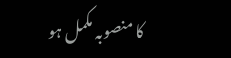کا منصوبہ مکمل ہو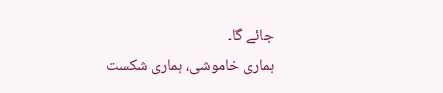جائے گا۔
ہماری خاموشی، ہماری شکست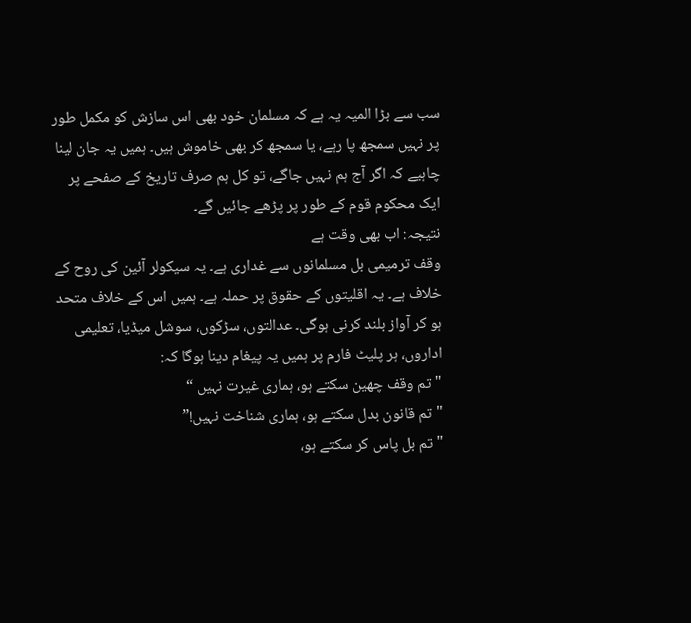سب سے بڑا المیہ یہ ہے کہ مسلمان خود بھی اس سازش کو مکمل طور پر نہیں سمجھ پا رہے، یا سمجھ کر بھی خاموش ہیں۔ ہمیں یہ جان لینا چاہیے کہ اگر آج ہم نہیں جاگے، تو کل ہم صرف تاریخ کے صفحے پر ایک محکوم قوم کے طور پر پڑھے جائیں گے۔
نتیجہ: اب بھی وقت ہے
وقف ترمیمی بل مسلمانوں سے غداری ہے۔ یہ سیکولر آئین کی روح کے خلاف ہے۔ یہ اقلیتوں کے حقوق پر حملہ ہے۔ ہمیں اس کے خلاف متحد ہو کر آواز بلند کرنی ہوگی۔ عدالتوں، سڑکوں، سوشل میڈیا، تعلیمی اداروں، ہر پلیٹ فارم پر ہمیں یہ پیغام دینا ہوگا کہ:
"تم وقف چھین سکتے ہو، ہماری غیرت نہیں “
"تم قانون بدل سکتے ہو، ہماری شناخت نہیں!”
"تم بل پاس کر سکتے ہو،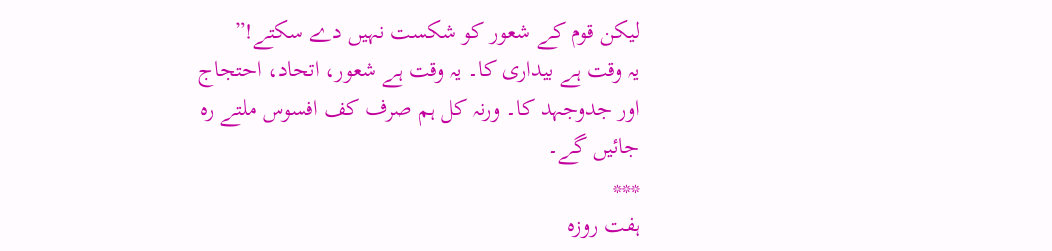لیکن قوم کے شعور کو شکست نہیں دے سکتے!”
یہ وقت ہے بیداری کا۔ یہ وقت ہے شعور، اتحاد، احتجاج اور جدوجہد کا۔ ورنہ کل ہم صرف کف افسوس ملتے رہ جائیں گے۔
***
ہفت روزہ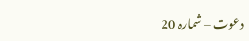دعوت – شمارہ 20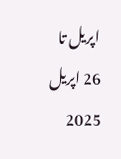اپریل تا 26 اپریل 2025